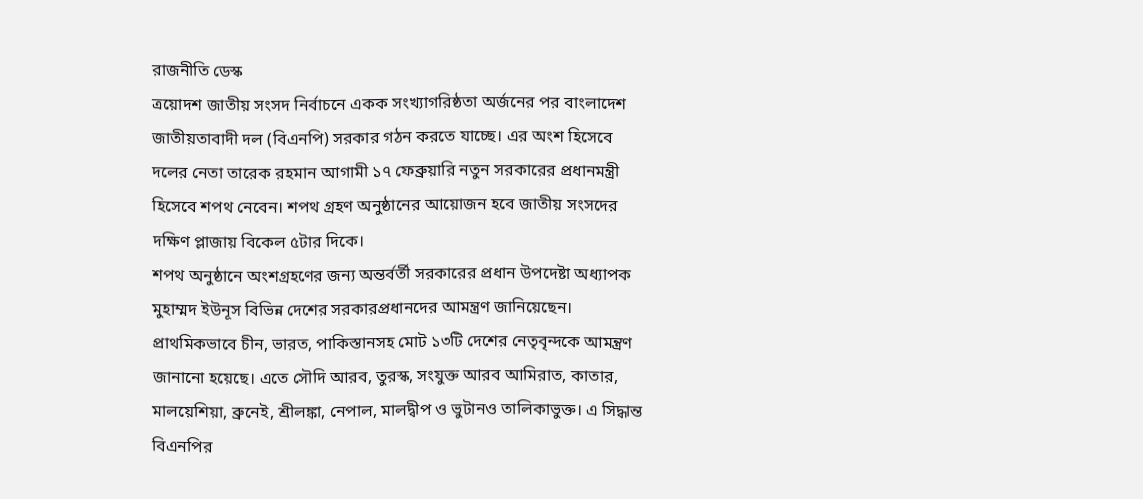রাজনীতি ডেস্ক
ত্রয়োদশ জাতীয় সংসদ নির্বাচনে একক সংখ্যাগরিষ্ঠতা অর্জনের পর বাংলাদেশ জাতীয়তাবাদী দল (বিএনপি) সরকার গঠন করতে যাচ্ছে। এর অংশ হিসেবে দলের নেতা তারেক রহমান আগামী ১৭ ফেব্রুয়ারি নতুন সরকারের প্রধানমন্ত্রী হিসেবে শপথ নেবেন। শপথ গ্রহণ অনুষ্ঠানের আয়োজন হবে জাতীয় সংসদের দক্ষিণ প্লাজায় বিকেল ৫টার দিকে।
শপথ অনুষ্ঠানে অংশগ্রহণের জন্য অন্তর্বর্তী সরকারের প্রধান উপদেষ্টা অধ্যাপক মুহাম্মদ ইউনূস বিভিন্ন দেশের সরকারপ্রধানদের আমন্ত্রণ জানিয়েছেন। প্রাথমিকভাবে চীন, ভারত, পাকিস্তানসহ মোট ১৩টি দেশের নেতৃবৃন্দকে আমন্ত্রণ জানানো হয়েছে। এতে সৌদি আরব, তুরস্ক, সংযুক্ত আরব আমিরাত, কাতার, মালয়েশিয়া, ব্রুনেই, শ্রীলঙ্কা, নেপাল, মালদ্বীপ ও ভুটানও তালিকাভুক্ত। এ সিদ্ধান্ত বিএনপির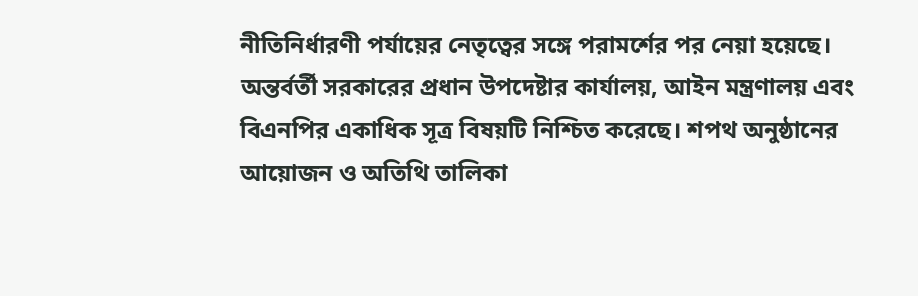নীতিনির্ধারণী পর্যায়ের নেতৃত্বের সঙ্গে পরামর্শের পর নেয়া হয়েছে।
অন্তর্বর্তী সরকারের প্রধান উপদেষ্টার কার্যালয়, আইন মন্ত্রণালয় এবং বিএনপির একাধিক সূত্র বিষয়টি নিশ্চিত করেছে। শপথ অনুষ্ঠানের আয়োজন ও অতিথি তালিকা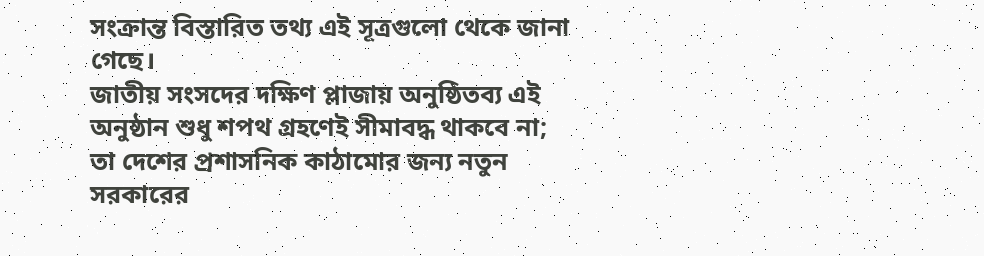সংক্রান্ত বিস্তারিত তথ্য এই সূত্রগুলো থেকে জানা গেছে।
জাতীয় সংসদের দক্ষিণ প্লাজায় অনুষ্ঠিতব্য এই অনুষ্ঠান শুধু শপথ গ্রহণেই সীমাবদ্ধ থাকবে না; তা দেশের প্রশাসনিক কাঠামোর জন্য নতুন সরকারের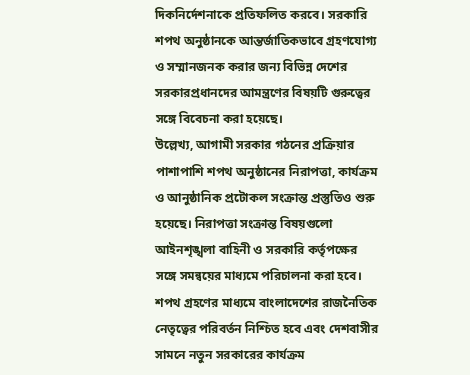দিকনির্দেশনাকে প্রতিফলিত করবে। সরকারি শপথ অনুষ্ঠানকে আন্তর্জাতিকভাবে গ্রহণযোগ্য ও সম্মানজনক করার জন্য বিভিন্ন দেশের সরকারপ্রধানদের আমন্ত্রণের বিষয়টি গুরুত্বের সঙ্গে বিবেচনা করা হয়েছে।
উল্লেখ্য, আগামী সরকার গঠনের প্রক্রিয়ার পাশাপাশি শপথ অনুষ্ঠানের নিরাপত্তা, কার্যক্রম ও আনুষ্ঠানিক প্রটোকল সংক্রান্ত প্রস্তুতিও শুরু হয়েছে। নিরাপত্তা সংক্রান্ত বিষয়গুলো আইনশৃঙ্খলা বাহিনী ও সরকারি কর্তৃপক্ষের সঙ্গে সমন্বয়ের মাধ্যমে পরিচালনা করা হবে।
শপথ গ্রহণের মাধ্যমে বাংলাদেশের রাজনৈতিক নেতৃত্বের পরিবর্তন নিশ্চিত হবে এবং দেশবাসীর সামনে নতুন সরকারের কার্যক্রম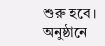শুরু হবে। অনুষ্ঠানে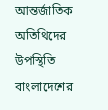আন্তর্জাতিক অতিথিদের উপস্থিতি বাংলাদেশের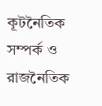কূটনৈতিক সম্পর্ক ও রাজনৈতিক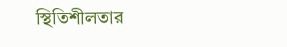স্থিতিশীলতার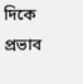দিকে প্রভাব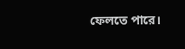ফেলতে পারে।